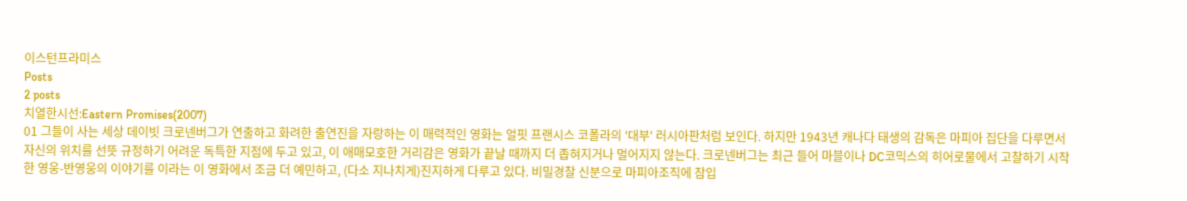이스턴프라미스
Posts
2 posts
치열한시선:Eastern Promises(2007)
01 그들이 사는 세상 데이빗 크로넨버그가 연출하고 화려한 출연진을 자랑하는 이 매력적인 영화는 얼핏 프랜시스 코폴라의 '대부' 러시아판처럼 보인다. 하지만 1943년 캐나다 태생의 감독은 마피아 집단을 다루면서 자신의 위치를 선뜻 규정하기 어려운 독특한 지점에 두고 있고, 이 애매모호한 거리감은 영화가 끝날 때까지 더 좁혀지거나 멀어지지 않는다. 크로넨버그는 최근 들어 마블이나 DC코믹스의 히어로물에서 고찰하기 시작한 영웅-반영웅의 이야기를 이라는 이 영화에서 조금 더 예민하고, (다소 지나치게)진지하게 다루고 있다. 비밀경찰 신분으로 마피아조직에 잠입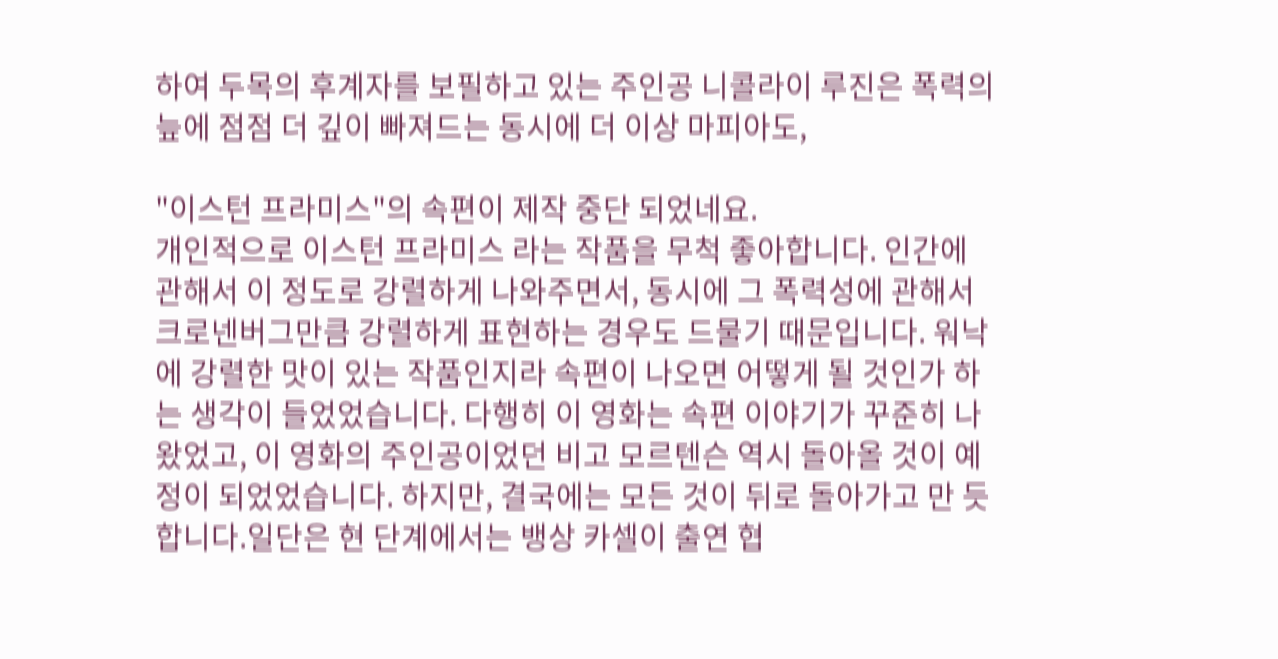하여 두목의 후계자를 보필하고 있는 주인공 니콜라이 루진은 폭력의 늪에 점점 더 깊이 빠져드는 동시에 더 이상 마피아도,

"이스턴 프라미스"의 속편이 제작 중단 되었네요.
개인적으로 이스턴 프라미스 라는 작품을 무척 좋아합니다. 인간에 관해서 이 정도로 강렬하게 나와주면서, 동시에 그 폭력성에 관해서 크로넨버그만큼 강렬하게 표현하는 경우도 드물기 때문입니다. 워낙에 강렬한 맛이 있는 작품인지라 속편이 나오면 어떻게 될 것인가 하는 생각이 들었었습니다. 다행히 이 영화는 속편 이야기가 꾸준히 나왔었고, 이 영화의 주인공이었던 비고 모르텐슨 역시 돌아올 것이 예정이 되었었습니다. 하지만, 결국에는 모든 것이 뒤로 돌아가고 만 듯 합니다.일단은 현 단계에서는 뱅상 카셀이 출연 협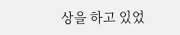상을 하고 있었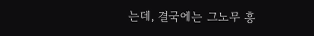는데, 결국에는 그노무 흥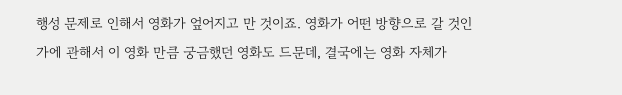행성 문제로 인해서 영화가 엎어지고 만 것이죠. 영화가 어떤 방향으로 갈 것인가에 관해서 이 영화 만큼 궁금했던 영화도 드문데, 결국에는 영화 자체가